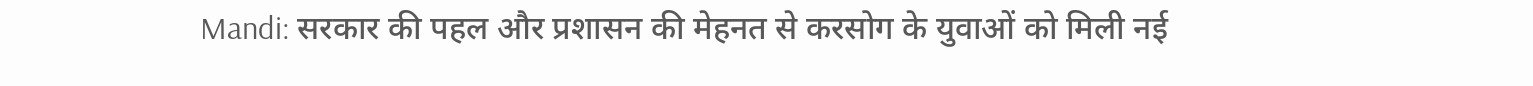Mandi: सरकार की पहल और प्रशासन की मेहनत से करसोग के युवाओं को मिली नई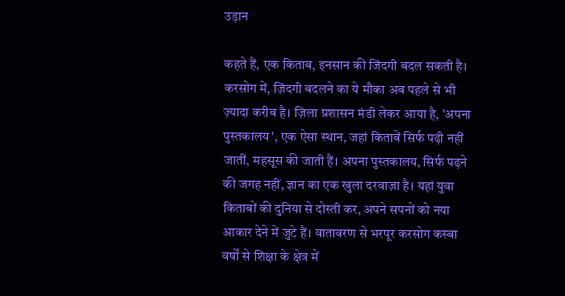उड़ान

कहते हैं, एक किताब, इनसान की जिंदगी बदल सकती है। करसोग में, ज़िंदगी बदलने का ये मौका अब पहले से भी ज़्यादा करीब है। ज़िला प्रशासन मंडी लेकर आया है, 'अपना पुस्तकालय', एक ऐसा स्थान, जहां किताबें सिर्फ पढ़ी नहीं जातीं, महसूस की जाती हैं। अपना पुस्तकालय, सिर्फ पढ़ने की जगह नहीं, ज्ञान का एक खुला दरवाज़ा है। यहां युवा किताबों की दुनिया से दोस्ती कर, अपने सपनों को नया आकार देने में जुटे हैं। वातावरण से भरपूर करसोग कस्बा वर्षों से शिक्षा के क्षेत्र में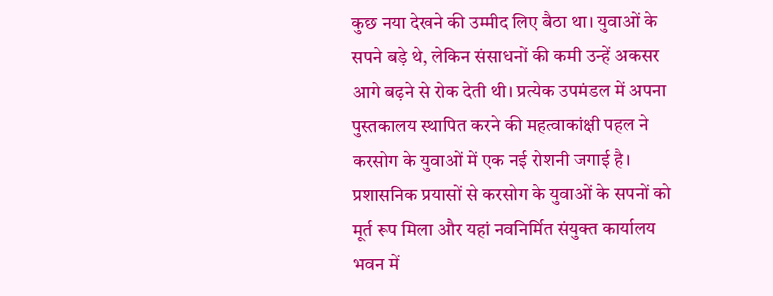कुछ नया देखने की उम्मीद लिए बैठा था। युवाओं के सपने बड़े थे, लेकिन संसाधनों की कमी उन्हें अकसर आगे बढ़ने से रोक देती थी। प्रत्येक उपमंडल में अपना पुस्तकालय स्थापित करने की महत्वाकांक्षी पहल ने करसोग के युवाओं में एक नई रोशनी जगाई है। प्रशासनिक प्रयासों से करसोग के युवाओं के सपनों को मूर्त रूप मिला और यहां नवनिर्मित संयुक्त कार्यालय भवन में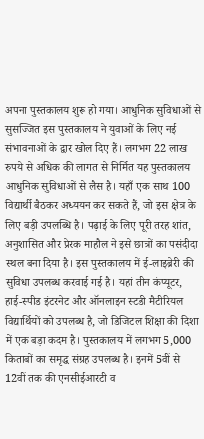अपना पुस्तकालय शुरू हो गया। आधुनिक सुविधाओं से सुसज्जित इस पुस्तकालय ने युवाओं के लिए नई संभावनाओं के द्वार खोल दिए हैं। लगभग 22 लाख रुपये से अधिक की लागत से निर्मित यह पुस्तकालय आधुनिक सुविधाओं से लैस है। यहाँ एक साथ 100 विद्यार्थी बैठकर अध्ययन कर सकते हैं, जो इस क्षेत्र के लिए बड़ी उपलब्धि है। पढ़ाई के लिए पूरी तरह शांत, अनुशासित और प्रेरक माहौल ने इसे छात्रों का पसंदीदा स्थल बना दिया है। इस पुस्तकालय में ई-लाइब्रेरी की सुविधा उपलब्ध करवाई गई है। यहां तीन कंप्यूटर, हाई-स्पीड इंटरनेट और ऑनलाइन स्टडी मैटीरियल विद्यार्थियों को उपलब्ध है, जो डिजिटल शिक्षा की दिशा में एक बड़ा कदम है। पुस्तकालय में लगभग 5,000 किताबों का समृद्ध संग्रह उपलब्ध है। इनमें 5वीं से 12वीं तक की एनसीईआरटी व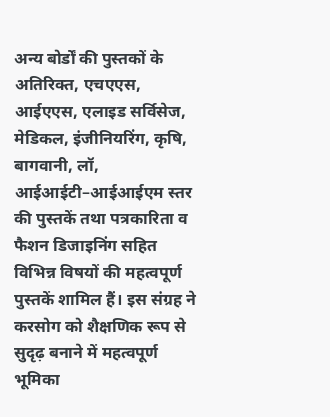अन्य बोर्डों की पुस्तकों के अतिरिक्त, एचएएस, आईएएस, एलाइड सर्विसेज, मेडिकल, इंजीनियरिंग, कृषि, बागवानी, लॉ, आईआईटी–आईआईएम स्तर की पुस्तकें तथा पत्रकारिता व फैशन डिजाइनिंग सहित विभिन्न विषयों की महत्वपूर्ण पुस्तकें शामिल हैं। इस संग्रह ने करसोग को शैक्षणिक रूप से सुदृढ़ बनाने में महत्वपूर्ण भूमिका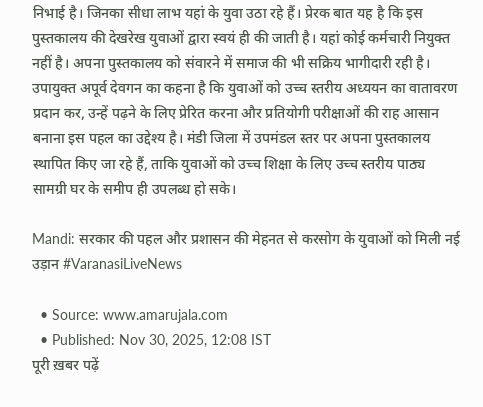निभाई है। जिनका सीधा लाभ यहां के युवा उठा रहे हैं। प्रेरक बात यह है कि इस पुस्तकालय की देखरेख युवाओं द्वारा स्वयं ही की जाती है। यहां कोई कर्मचारी नियुक्त नहीं है। अपना पुस्तकालय को संवारने में समाज की भी सक्रिय भागीदारी रही है। उपायुक्त अपूर्व देवगन का कहना है कि युवाओं को उच्च स्तरीय अध्ययन का वातावरण प्रदान कर, उन्हें पढ़ने के लिए प्रेरित करना और प्रतियोगी परीक्षाओं की राह आसान बनाना इस पहल का उद्देश्य है। मंडी जिला में उपमंडल स्तर पर अपना पुस्तकालय स्थापित किए जा रहे हैं, ताकि युवाओं को उच्च शिक्षा के लिए उच्च स्तरीय पाठ्य सामग्री घर के समीप ही उपलब्ध हो सके।

Mandi: सरकार की पहल और प्रशासन की मेहनत से करसोग के युवाओं को मिली नई उड़ान #VaranasiLiveNews

  • Source: www.amarujala.com
  • Published: Nov 30, 2025, 12:08 IST
पूरी ख़बर पढ़ें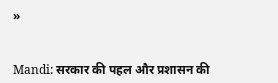»


Mandi: सरकार की पहल और प्रशासन की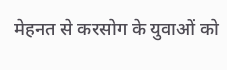मेहनत से करसोग के युवाओं को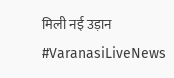मिली नई उड़ान #VaranasiLiveNews